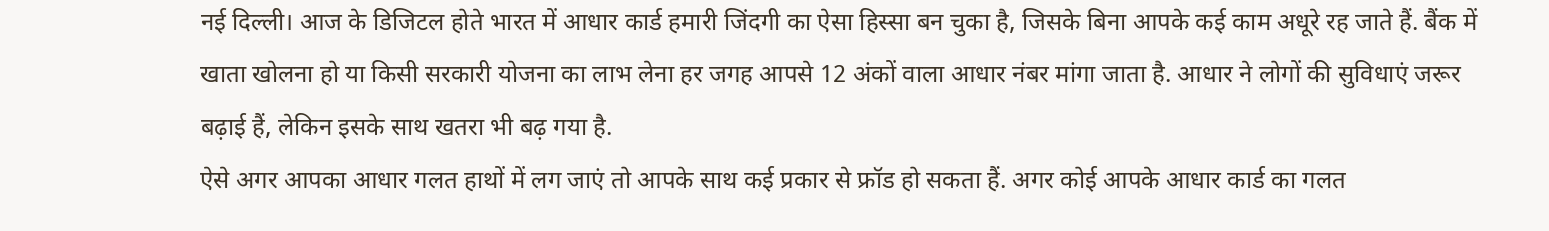नई दिल्ली। आज के डिजिटल होते भारत में आधार कार्ड हमारी जिंदगी का ऐसा हिस्सा बन चुका है, जिसके बिना आपके कई काम अधूरे रह जाते हैं. बैंक में खाता खोलना हो या किसी सरकारी योजना का लाभ लेना हर जगह आपसे 12 अंकों वाला आधार नंबर मांगा जाता है. आधार ने लोगों की सुविधाएं जरूर बढ़ाई हैं, लेकिन इसके साथ खतरा भी बढ़ गया है.
ऐसे अगर आपका आधार गलत हाथों में लग जाएं तो आपके साथ कई प्रकार से फ्रॉड हो सकता हैं. अगर कोई आपके आधार कार्ड का गलत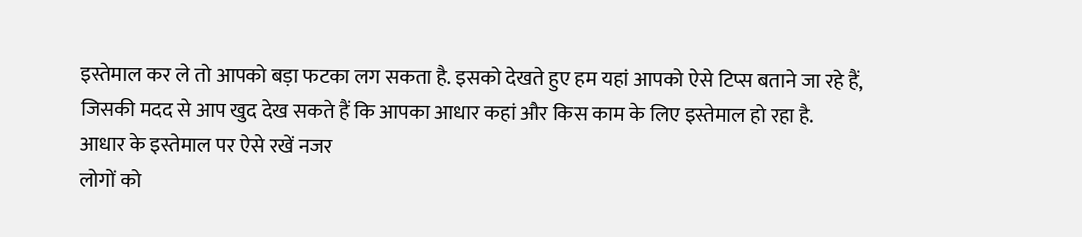इस्तेमाल कर ले तो आपको बड़ा फटका लग सकता है. इसको देखते हुए हम यहां आपको ऐसे टिप्स बताने जा रहे हैं, जिसकी मदद से आप खुद देख सकते हैं कि आपका आधार कहां और किस काम के लिए इस्तेमाल हो रहा है.
आधार के इस्तेमाल पर ऐसे रखें नजर
लोगों को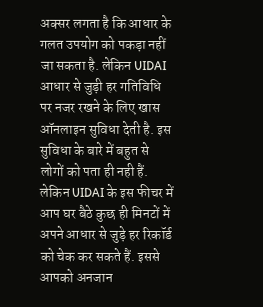अक्सर लगता है कि आधार के गलत उपयोग को पकड़ा नहीं जा सकता है. लेकिन UIDAI आधार से जुड़ी हर गतिविधि पर नजर रखने के लिए खास ऑनलाइन सुविधा देती है. इस सुविधा के बारे में बहुत से लोगों को पता ही नही हैं. लेकिन UIDAI के इस फीचर में आप घर बैठे कुछ ही मिनटों में अपने आधार से जुड़े हर रिकॉर्ड को चेक कर सकते हैं. इससे आपको अनजान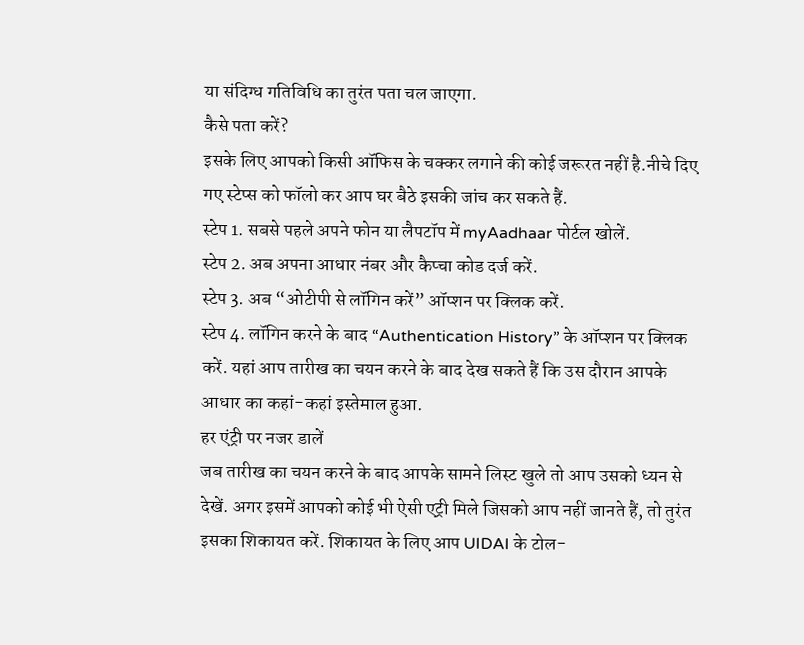या संदिग्ध गतिविधि का तुरंत पता चल जाएगा.
कैसे पता करें?
इसके लिए आपको किसी ऑफिस के चक्कर लगाने की कोई जरूरत नहीं है.नीचे दिए गए स्टेप्स को फॉलो कर आप घर बैठे इसकी जांच कर सकते हैं.
स्टेप 1. सबसे पहले अपने फोन या लैपटॉप में myAadhaar पोर्टल खोलें.
स्टेप 2. अब अपना आधार नंबर और कैप्चा कोड दर्ज करें.
स्टेप 3. अब “ओटीपी से लॉगिन करें” ऑप्शन पर क्लिक करें.
स्टेप 4. लॉगिन करने के बाद “Authentication History” के ऑप्शन पर क्लिक करें. यहां आप तारीख का चयन करने के बाद देख सकते हैं कि उस दौरान आपके आधार का कहां-कहां इस्तेमाल हुआ.
हर एंट्री पर नजर डालें
जब तारीख का चयन करने के बाद आपके सामने लिस्ट खुले तो आप उसको ध्यन से देखें. अगर इसमें आपको कोई भी ऐसी एट्री मिले जिसको आप नहीं जानते हैं, तो तुरंत इसका शिकायत करें. शिकायत के लिए आप UIDAI के टोल-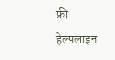फ्री हेल्पलाइन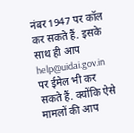नंबर 1947 पर कॉल कर सकते हैं. इसके साथ ही आप help@uidai.gov.in पर ईमेल भी कर सकते हैं. क्योंकि ऐसे मामलों की आप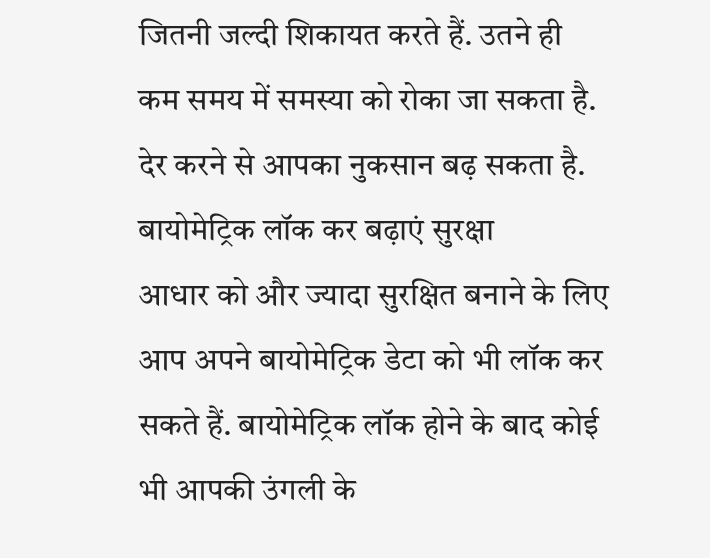जितनी जल्दी शिकायत करते हैं. उतने ही कम समय में समस्या को रोका जा सकता है. देर करने से आपका नुकसान बढ़ सकता है.
बायोमेट्रिक लॉक कर बढ़ाएं सुरक्षा
आधार को और ज्यादा सुरक्षित बनाने के लिए आप अपने बायोमेट्रिक डेटा को भी लॉक कर सकते हैं. बायोमेट्रिक लॉक होने के बाद कोई भी आपकी उंगली के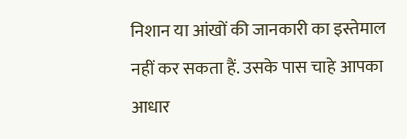निशान या आंखों की जानकारी का इस्तेमाल नहीं कर सकता हैं. उसके पास चाहे आपका आधार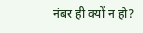नंबर ही क्यों न हो?